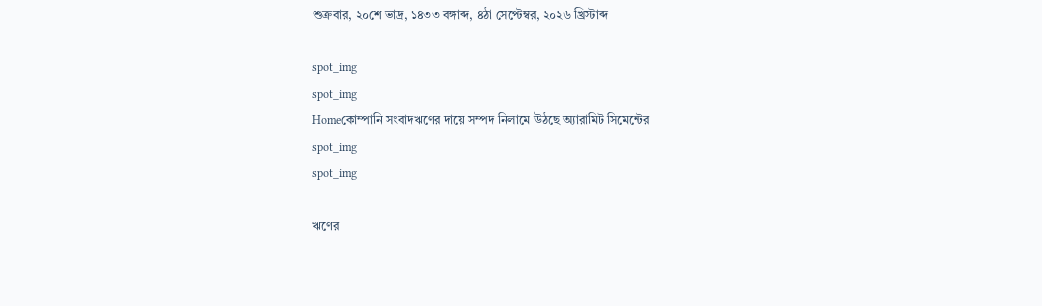শুক্রবার, ২০শে ভাদ্র, ১৪৩৩ বঙ্গাব্দ, ৪ঠা সেপ্টেম্বর, ২০২৬ খ্রিস্টাব্দ

spot_img
spot_img
Homeকোম্পানি সংবাদঋণের দায়ে সম্পদ নিলামে উঠছে অ্যারামিট সিমেন্টের
spot_img
spot_img

ঋণের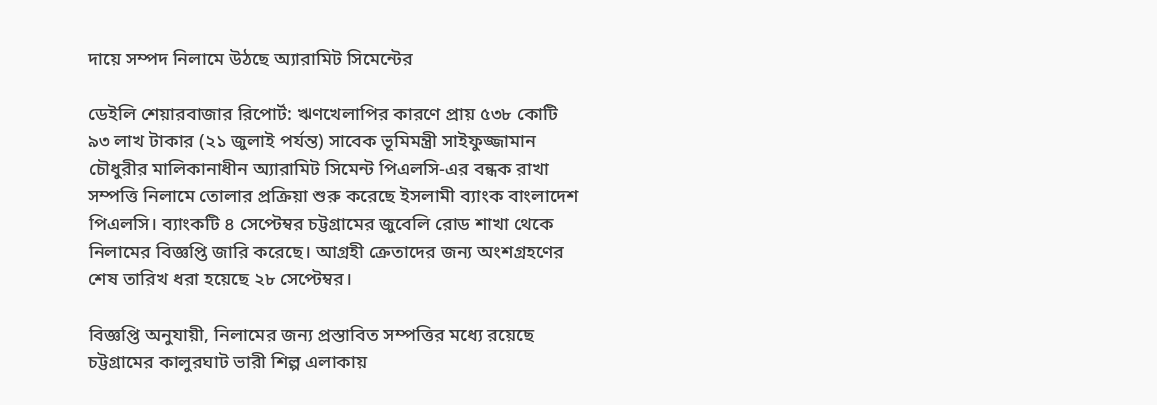দায়ে সম্পদ নিলামে উঠছে অ্যারামিট সিমেন্টের

ডেইলি শেয়ারবাজার রিপোর্ট: ঋণখেলাপির কারণে প্রায় ৫৩৮ কোটি ৯৩ লাখ টাকার (২১ জুলাই পর্যন্ত) সাবেক ভূমিমন্ত্রী সাইফুজ্জামান চৌধুরীর মালিকানাধীন অ্যারামিট সিমেন্ট পিএলসি-এর বন্ধক রাখা সম্পত্তি নিলামে তোলার প্রক্রিয়া শুরু করেছে ইসলামী ব্যাংক বাংলাদেশ পিএলসি। ব্যাংকটি ৪ সেপ্টেম্বর চট্টগ্রামের জুবেলি রোড শাখা থেকে নিলামের বিজ্ঞপ্তি জারি করেছে। আগ্রহী ক্রেতাদের জন্য অংশগ্রহণের শেষ তারিখ ধরা হয়েছে ২৮ সেপ্টেম্বর।

বিজ্ঞপ্তি অনুযায়ী, নিলামের জন্য প্রস্তাবিত সম্পত্তির মধ্যে রয়েছে চট্টগ্রামের কালুরঘাট ভারী শিল্প এলাকায়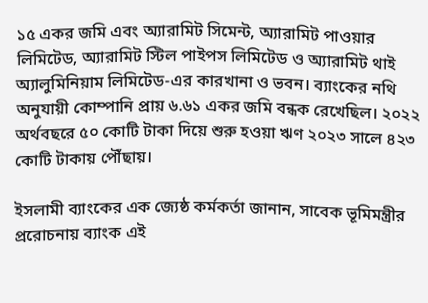১৫ একর জমি এবং অ্যারামিট সিমেন্ট, অ্যারামিট পাওয়ার লিমিটেড, অ্যারামিট স্টিল পাইপস লিমিটেড ও অ্যারামিট থাই অ্যালুমিনিয়াম লিমিটেড-এর কারখানা ও ভবন। ব্যাংকের নথি অনুযায়ী কোম্পানি প্রায় ৬.৬১ একর জমি বন্ধক রেখেছিল। ২০২২ অর্থবছরে ৫০ কোটি টাকা দিয়ে শুরু হওয়া ঋণ ২০২৩ সালে ৪২৩ কোটি টাকায় পৌঁছায়।

ইসলামী ব্যাংকের এক জ্যেষ্ঠ কর্মকর্তা জানান, সাবেক ভূমিমন্ত্রীর প্ররোচনায় ব্যাংক এই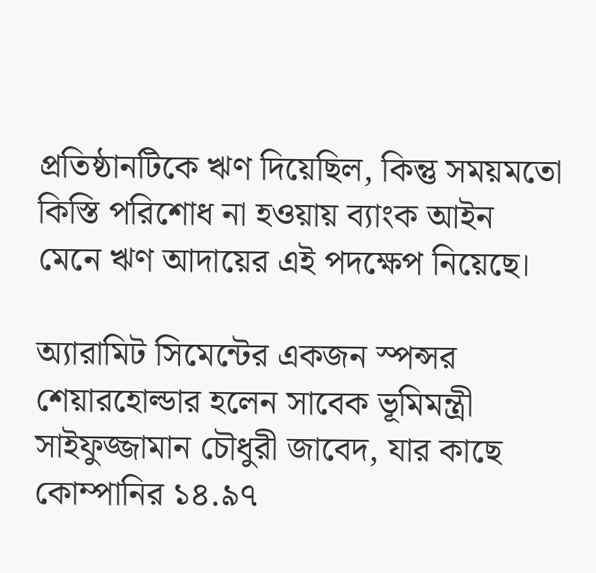প্রতিষ্ঠানটিকে ঋণ দিয়েছিল, কিন্তু সময়মতো কিস্তি পরিশোধ না হওয়ায় ব্যাংক আইন মেনে ঋণ আদায়ের এই পদক্ষেপ নিয়েছে।

অ্যারামিট সিমেন্টের একজন স্পন্সর শেয়ারহোল্ডার হলেন সাবেক ভূমিমন্ত্রী সাইফুজ্জামান চৌধুরী জাবেদ, যার কাছে কোম্পানির ১৪.৯৭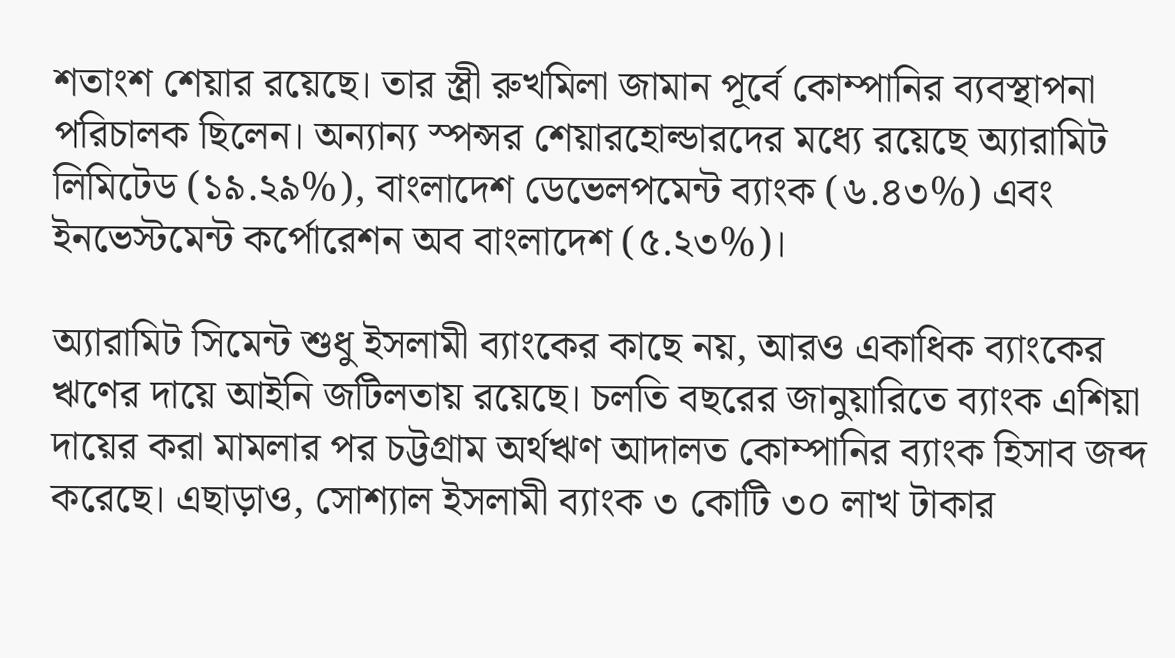শতাংশ শেয়ার রয়েছে। তার স্ত্রী রুখমিলা জামান পূর্বে কোম্পানির ব্যবস্থাপনা পরিচালক ছিলেন। অন্যান্য স্পন্সর শেয়ারহোল্ডারদের মধ্যে রয়েছে অ্যারামিট লিমিটেড (১৯.২৯%), বাংলাদেশ ডেভেলপমেন্ট ব্যাংক (৬.৪৩%) এবং ইনভেস্টমেন্ট কর্পোরেশন অব বাংলাদেশ (৫.২৩%)।

অ্যারামিট সিমেন্ট শুধু ইসলামী ব্যাংকের কাছে নয়, আরও একাধিক ব্যাংকের ঋণের দায়ে আইনি জটিলতায় রয়েছে। চলতি বছরের জানুয়ারিতে ব্যাংক এশিয়া দায়ের করা মামলার পর চট্টগ্রাম অর্থঋণ আদালত কোম্পানির ব্যাংক হিসাব জব্দ করেছে। এছাড়াও, সোশ্যাল ইসলামী ব্যাংক ৩ কোটি ৩০ লাখ টাকার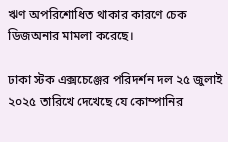ঋণ অপরিশোধিত থাকার কারণে চেক ডিজঅনার মামলা করেছে।

ঢাকা স্টক এক্সচেঞ্জের পরিদর্শন দল ২৫ জুলাই ২০২৫ তারিখে দেখেছে যে কোম্পানির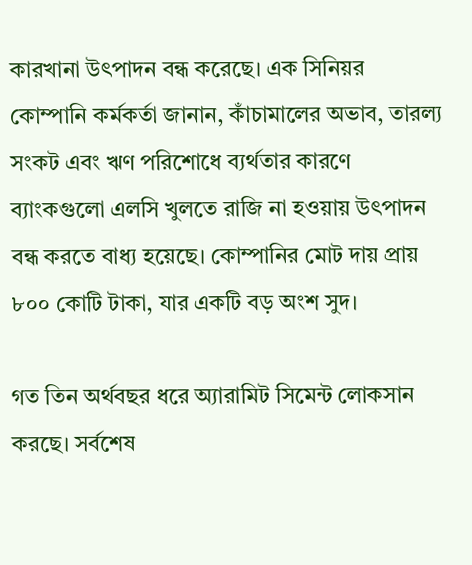কারখানা উৎপাদন বন্ধ করেছে। এক সিনিয়র কোম্পানি কর্মকর্তা জানান, কাঁচামালের অভাব, তারল্য সংকট এবং ঋণ পরিশোধে ব্যর্থতার কারণে ব্যাংকগুলো এলসি খুলতে রাজি না হওয়ায় উৎপাদন বন্ধ করতে বাধ্য হয়েছে। কোম্পানির মোট দায় প্রায় ৮০০ কোটি টাকা, যার একটি বড় অংশ সুদ।

গত তিন অর্থবছর ধরে অ্যারামিট সিমেন্ট লোকসান করছে। সর্বশেষ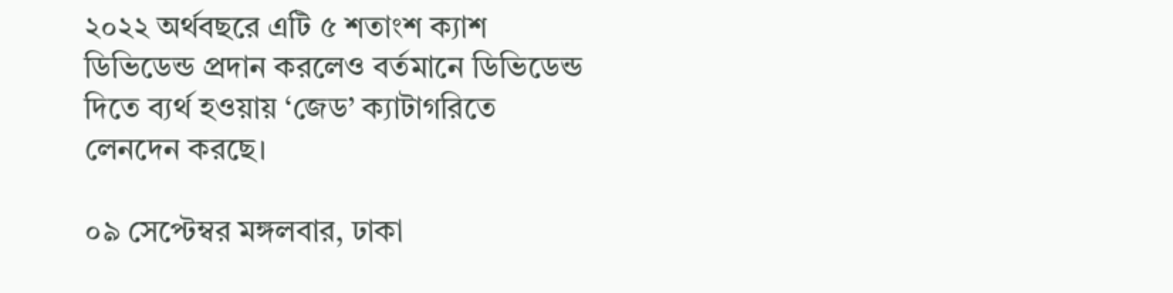২০২২ অর্থবছরে এটি ৫ শতাংশ ক্যাশ ডিভিডেন্ড প্রদান করলেও বর্তমানে ডিভিডেন্ড দিতে ব্যর্থ হওয়ায় ‘জেড’ ক্যাটাগরিতে লেনদেন করছে।

০৯ সেপ্টেম্বর মঙ্গলবার, ঢাকা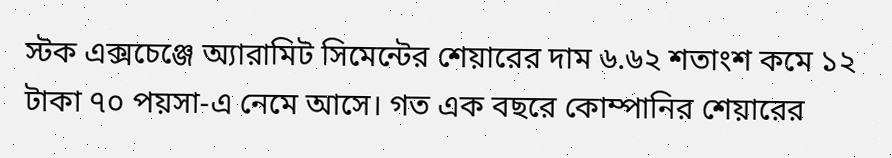স্টক এক্সচেঞ্জে অ্যারামিট সিমেন্টের শেয়ারের দাম ৬.৬২ শতাংশ কমে ১২ টাকা ৭০ পয়সা-এ নেমে আসে। গত এক বছরে কোম্পানির শেয়ারের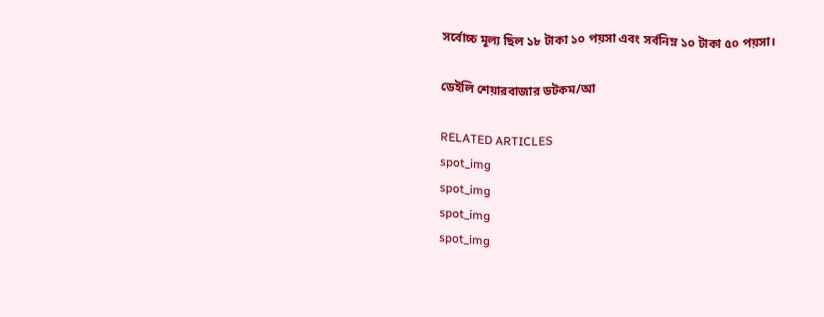সর্বোচ্চ মূল্য ছিল ১৮ টাকা ১০ পয়সা এবং সর্বনিম্ন ১০ টাকা ৫০ পয়সা।

ডেইলি শেয়ারবাজার ডটকম/আ

RELATED ARTICLES
spot_img
spot_img
spot_img
spot_img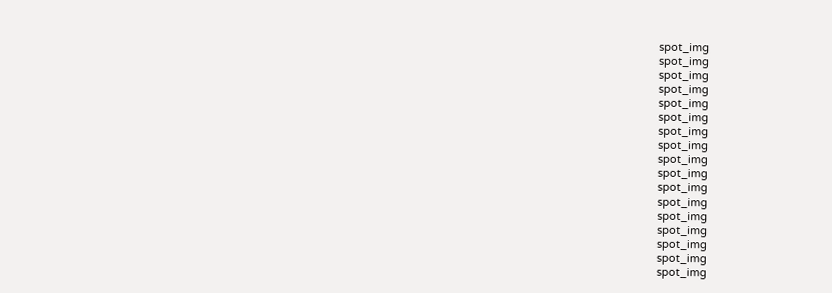spot_img
spot_img
spot_img
spot_img
spot_img
spot_img
spot_img
spot_img
spot_img
spot_img
spot_img
spot_img
spot_img
spot_img
spot_img
spot_img
spot_img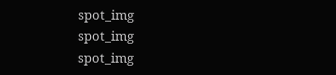spot_img
spot_img
spot_img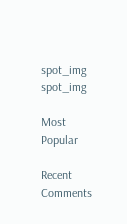spot_img
spot_img

Most Popular

Recent Comments